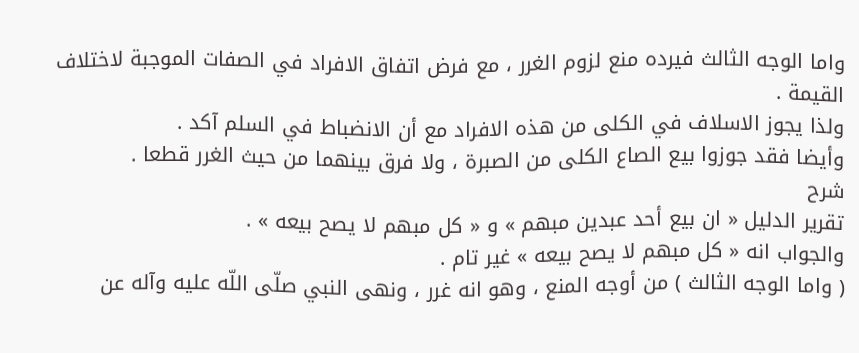واما الوجه الثالث فيرده منع لزوم الغرر ، مع فرض اتفاق الافراد في الصفات الموجبة لاختلاف القيمة .
ولذا يجوز الاسلاف في الكلى من هذه الافراد مع أن الانضباط في السلم آكد .
وأيضا فقد جوزوا بيع الصاع الكلى من الصبرة ، ولا فرق بينهما من حيث الغرر قطعا .
شرح
تقرير الدليل « ان بيع أحد عبدين مبهم » و « كل مبهم لا يصح بيعه » .
والجواب انه « كل مبهم لا يصح بيعه » غير تام .
( واما الوجه الثالث ) من أوجه المنع ، وهو انه غرر ، ونهى النبي صلّى اللّه عليه وآله عن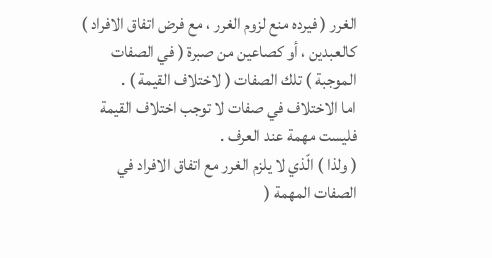الغرر ( فيرده منع لزوم الغرر ، مع فرض اتفاق الافراد ) كالعبدين ، أو كصاعين من صبرة ( في الصفات الموجبة ) تلك الصفات ( لاختلاف القيمة ) .
اما الاختلاف في صفات لا توجب اختلاف القيمة فليست مهمة عند العرف .
( ولذا ) الّذي لا يلزم الغرر مع اتفاق الافراد في الصفات المهمة (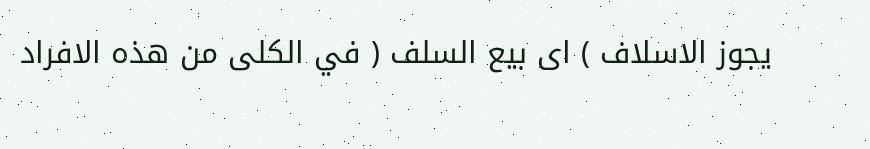يجوز الاسلاف ) اى بيع السلف ( في الكلى من هذه الافراد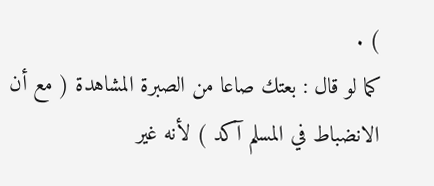) .
كما لو قال : بعتك صاعا من الصبرة المشاهدة ( مع أن الانضباط في المسلم آكد ) لأنه غير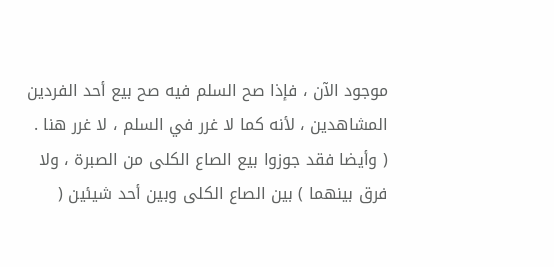موجود الآن ، فإذا صح السلم فيه صح بيع أحد الفردين المشاهدين ، لأنه كما لا غرر في السلم ، لا غرر هنا .
( وأيضا فقد جوزوا بيع الصاع الكلى من الصبرة ، ولا فرق بينهما ) بين الصاع الكلى وبين أحد شيئين (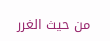من حيث الغرر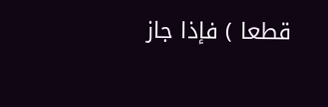قطعا ) فإذا جاز